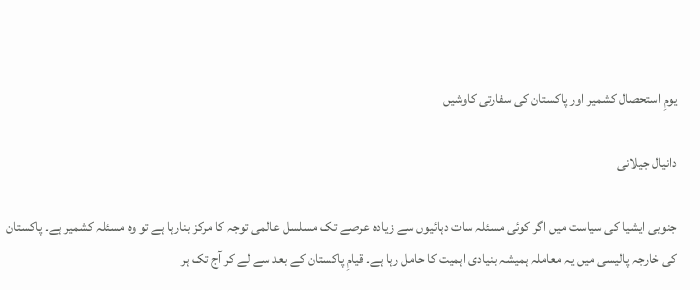یومِ استحصال کشمیر اور پاکستان کی سفارتی کاوشیں

دانیال جیلانی

جنوبی ایشیا کی سیاست میں اگر کوئی مسئلہ سات دہائیوں سے زیادہ عرصے تک مسلسل عالمی توجہ کا مرکز بنارہا ہے تو وہ مسئلہ کشمیر ہے۔ پاکستان کی خارجہ پالیسی میں یہ معاملہ ہمیشہ بنیادی اہمیت کا حامل رہا ہے۔ قیامِ پاکستان کے بعد سے لے کر آج تک ہر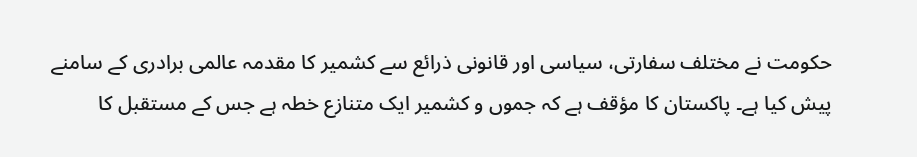حکومت نے مختلف سفارتی، سیاسی اور قانونی ذرائع سے کشمیر کا مقدمہ عالمی برادری کے سامنے پیش کیا ہے۔ پاکستان کا مؤقف ہے کہ جموں و کشمیر ایک متنازع خطہ ہے جس کے مستقبل کا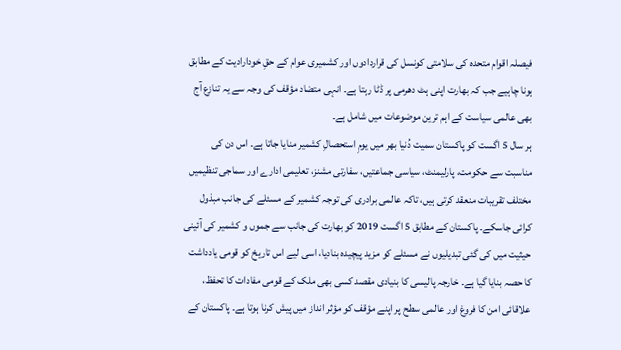فیصلہ اقوام متحدہ کی سلامتی کونسل کی قراردادوں اور کشمیری عوام کے حقِ خودارادیت کے مطابق ہونا چاہیے جب کہ بھارت اپنی ہٹ دھرمی پر ڈٹا رہتا ہے۔ انہی متضاد مؤقف کی وجہ سے یہ تنازع آج بھی عالمی سیاست کے اہم ترین موضوعات میں شامل ہے۔
ہر سال 5 اگست کو پاکستان سمیت دُنیا بھر میں یومِ استحصالِ کشمیر منایا جاتا ہے۔ اس دن کی مناسبت سے حکومت، پارلیمنٹ، سیاسی جماعتیں، سفارتی مشنز، تعلیمی ادارے اور سماجی تنظیمیں مختلف تقریبات منعقد کرتی ہیں، تاکہ عالمی برادری کی توجہ کشمیر کے مسئلے کی جانب مبذول کرائی جاسکے۔ پاکستان کے مطابق 5 اگست 2019 کو بھارت کی جانب سے جموں و کشمیر کی آئینی حیثیت میں کی گئی تبدیلیوں نے مسئلے کو مزید پیچیدہ بنادیا، اسی لیے اس تاریخ کو قومی یادداشت کا حصہ بنایا گیا ہے۔ خارجہ پالیسی کا بنیادی مقصد کسی بھی ملک کے قومی مفادات کا تحفظ، علاقائی امن کا فروغ اور عالمی سطح پر اپنے مؤقف کو مؤثر انداز میں پیش کرنا ہوتا ہے۔ پاکستان کے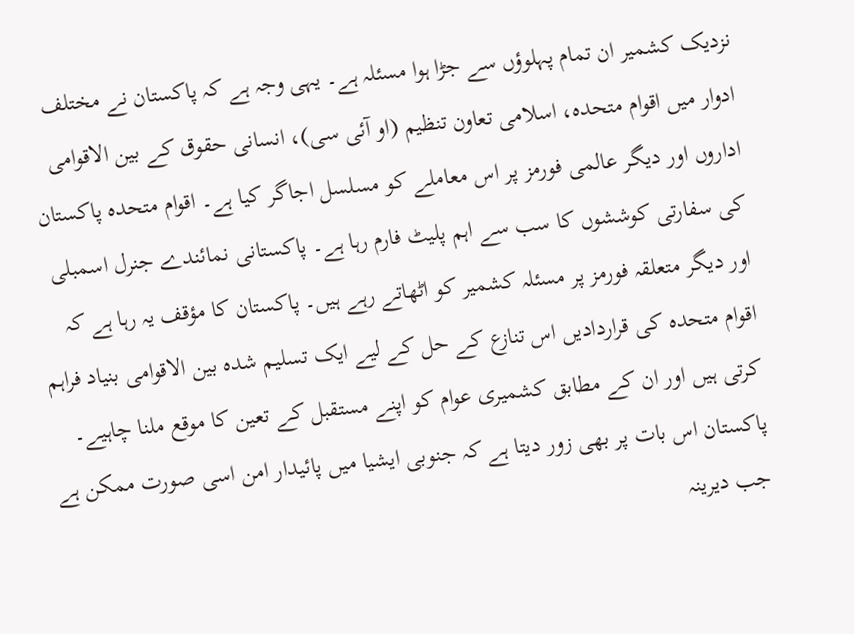نزدیک کشمیر ان تمام پہلوؤں سے جڑا ہوا مسئلہ ہے۔ یہی وجہ ہے کہ پاکستان نے مختلف ادوار میں اقوام متحدہ، اسلامی تعاون تنظیم (او آئی سی)، انسانی حقوق کے بین الاقوامی اداروں اور دیگر عالمی فورمز پر اس معاملے کو مسلسل اجاگر کیا ہے۔ اقوام متحدہ پاکستان کی سفارتی کوششوں کا سب سے اہم پلیٹ فارم رہا ہے۔ پاکستانی نمائندے جنرل اسمبلی اور دیگر متعلقہ فورمز پر مسئلہ کشمیر کو اٹھاتے رہے ہیں۔ پاکستان کا مؤقف یہ رہا ہے کہ اقوام متحدہ کی قراردادیں اس تنازع کے حل کے لیے ایک تسلیم شدہ بین الاقوامی بنیاد فراہم کرتی ہیں اور ان کے مطابق کشمیری عوام کو اپنے مستقبل کے تعین کا موقع ملنا چاہیے۔ پاکستان اس بات پر بھی زور دیتا ہے کہ جنوبی ایشیا میں پائیدار امن اسی صورت ممکن ہے جب دیرینہ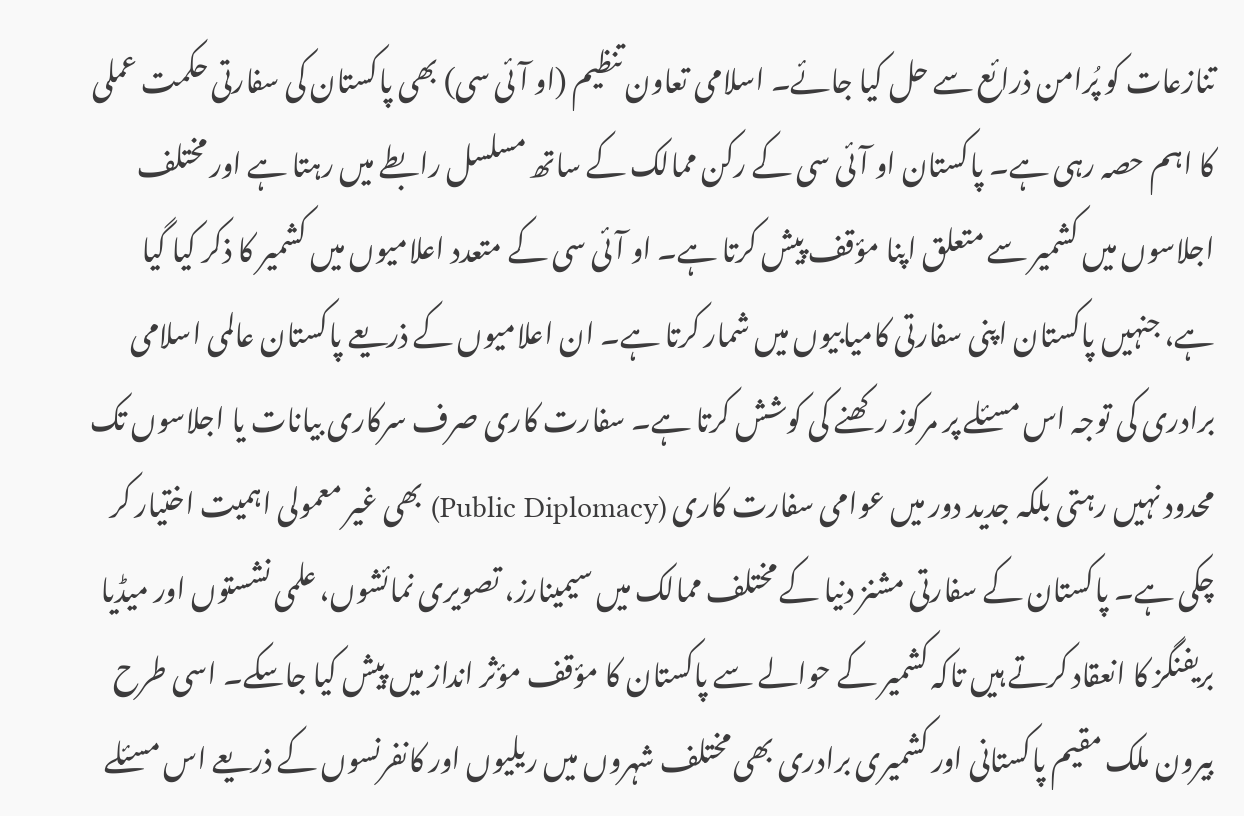تنازعات کو پُرامن ذرائع سے حل کیا جائے۔ اسلامی تعاون تنظیم (او آئی سی) بھی پاکستان کی سفارتی حکمت عملی کا اہم حصہ رہی ہے۔ پاکستان او آئی سی کے رکن ممالک کے ساتھ مسلسل رابطے میں رہتا ہے اور مختلف اجلاسوں میں کشمیر سے متعلق اپنا مؤقف پیش کرتا ہے۔ او آئی سی کے متعدد اعلامیوں میں کشمیر کا ذکر کیا گیا ہے، جنہیں پاکستان اپنی سفارتی کامیابیوں میں شمار کرتا ہے۔ ان اعلامیوں کے ذریعے پاکستان عالمی اسلامی برادری کی توجہ اس مسئلے پر مرکوز رکھنے کی کوشش کرتا ہے۔ سفارت کاری صرف سرکاری بیانات یا اجلاسوں تک محدود نہیں رہتی بلکہ جدید دور میں عوامی سفارت کاری (Public Diplomacy) بھی غیر معمولی اہمیت اختیار کر چکی ہے۔ پاکستان کے سفارتی مشنز دنیا کے مختلف ممالک میں سیمینارز، تصویری نمائشوں، علمی نشستوں اور میڈیا بریفنگز کا انعقاد کرتے ہیں تاکہ کشمیر کے حوالے سے پاکستان کا مؤقف مؤثر انداز میں پیش کیا جاسکے۔ اسی طرح بیرون ملک مقیم پاکستانی اور کشمیری برادری بھی مختلف شہروں میں ریلیوں اور کانفرنسوں کے ذریعے اس مسئلے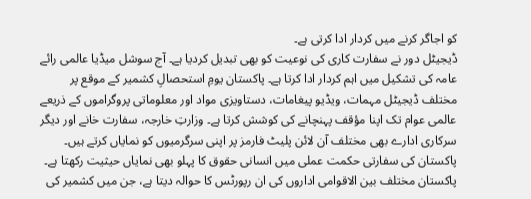کو اجاگر کرنے میں کردار ادا کرتی ہے۔
ڈیجیٹل دور نے سفارت کاری کی نوعیت کو بھی تبدیل کردیا ہے۔ آج سوشل میڈیا عالمی رائے عامہ کی تشکیل میں اہم کردار ادا کرتا ہے۔ پاکستان یومِ استحصالِ کشمیر کے موقع پر مختلف ڈیجیٹل مہمات، ویڈیو پیغامات، دستاویزی مواد اور معلوماتی پروگراموں کے ذریعے عالمی عوام تک اپنا مؤقف پہنچانے کی کوشش کرتا ہے۔ وزارتِ خارجہ، سفارت خانے اور دیگر سرکاری ادارے بھی مختلف آن لائن پلیٹ فارمز پر اپنی سرگرمیوں کو نمایاں کرتے ہیں۔
پاکستان کی سفارتی حکمت عملی میں انسانی حقوق کا پہلو بھی نمایاں حیثیت رکھتا ہے۔ پاکستان مختلف بین الاقوامی اداروں کی ان رپورٹس کا حوالہ دیتا ہے، جن میں کشمیر کی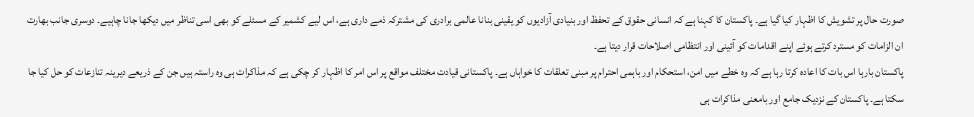صورت حال پر تشویش کا اظہار کیا گیا ہے۔ پاکستان کا کہنا ہے کہ انسانی حقوق کے تحفظ اور بنیادی آزادیوں کو یقینی بنانا عالمی برادری کی مشترکہ ذمے داری ہے، اس لیے کشمیر کے مسئلے کو بھی اسی تناظر میں دیکھا جانا چاہیے۔ دوسری جانب بھارت ان الزامات کو مسترد کرتے ہوئے اپنے اقدامات کو آئینی اور انتظامی اصلاحات قرار دیتا ہے۔
پاکستان بارہا اس بات کا اعادہ کرتا رہا ہے کہ وہ خطے میں امن، استحکام اور باہمی احترام پر مبنی تعلقات کا خواہاں ہے۔ پاکستانی قیادت مختلف مواقع پر اس امر کا اظہار کر چکی ہے کہ مذاکرات ہی وہ راستہ ہیں جن کے ذریعے دیرینہ تنازعات کو حل کیا جا سکتا ہے۔ پاکستان کے نزدیک جامع اور بامعنی مذاکرات ہی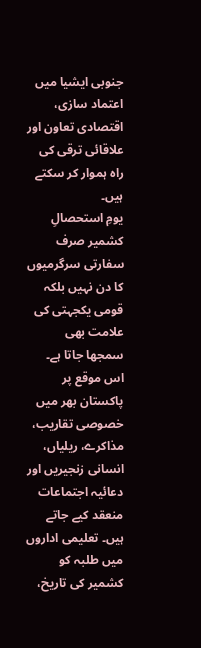جنوبی ایشیا میں اعتماد سازی، اقتصادی تعاون اور علاقائی ترقی کی راہ ہموار کر سکتے ہیں۔
یومِ استحصالِ کشمیر صرف سفارتی سرگرمیوں کا دن نہیں بلکہ قومی یکجہتی کی علامت بھی سمجھا جاتا ہے۔ اس موقع پر پاکستان بھر میں خصوصی تقاریب، مذاکرے، ریلیاں، انسانی زنجیریں اور دعائیہ اجتماعات منعقد کیے جاتے ہیں۔ تعلیمی اداروں میں طلبہ کو کشمیر کی تاریخ،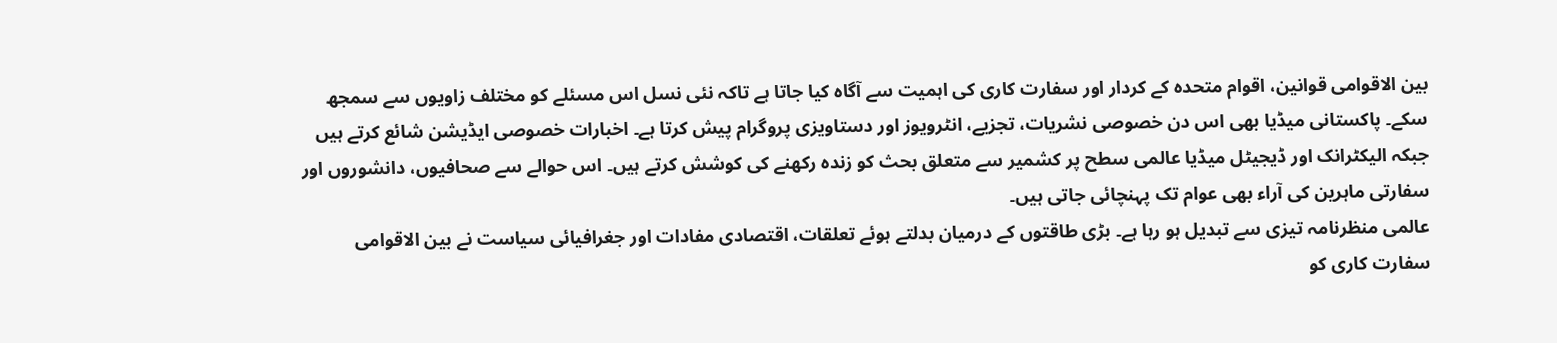بین الاقوامی قوانین، اقوام متحدہ کے کردار اور سفارت کاری کی اہمیت سے آگاہ کیا جاتا ہے تاکہ نئی نسل اس مسئلے کو مختلف زاویوں سے سمجھ سکے۔ پاکستانی میڈیا بھی اس دن خصوصی نشریات، تجزیے، انٹرویوز اور دستاویزی پروگرام پیش کرتا ہے۔ اخبارات خصوصی ایڈیشن شائع کرتے ہیں جبکہ الیکٹرانک اور ڈیجیٹل میڈیا عالمی سطح پر کشمیر سے متعلق بحث کو زندہ رکھنے کی کوشش کرتے ہیں۔ اس حوالے سے صحافیوں، دانشوروں اور سفارتی ماہرین کی آراء بھی عوام تک پہنچائی جاتی ہیں۔
عالمی منظرنامہ تیزی سے تبدیل ہو رہا ہے۔ بڑی طاقتوں کے درمیان بدلتے ہوئے تعلقات، اقتصادی مفادات اور جغرافیائی سیاست نے بین الاقوامی سفارت کاری کو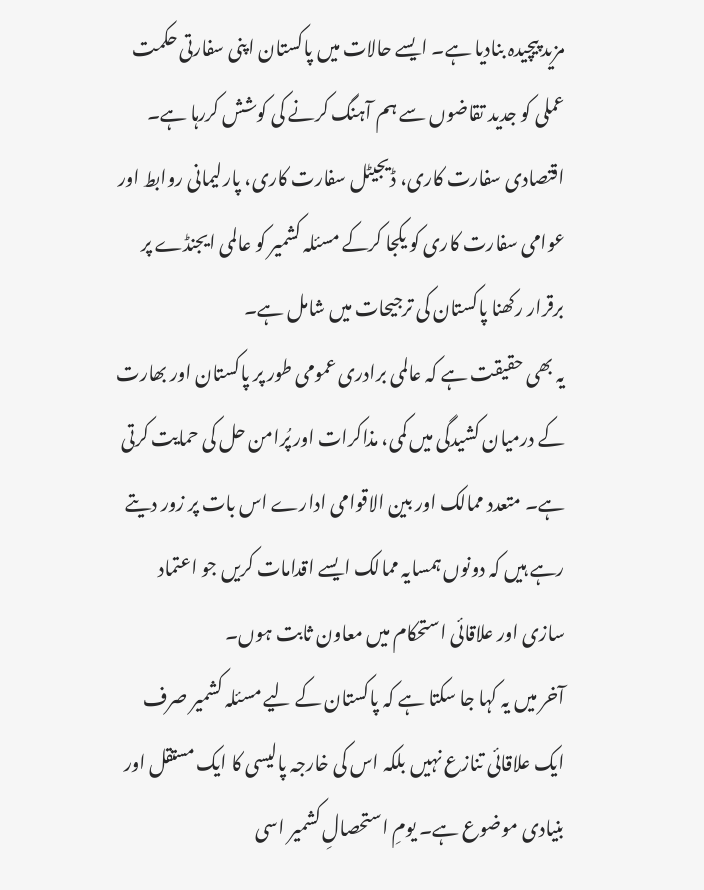مزید پیچیدہ بنادیا ہے۔ ایسے حالات میں پاکستان اپنی سفارتی حکمت عملی کو جدید تقاضوں سے ہم آہنگ کرنے کی کوشش کررہا ہے۔ اقتصادی سفارت کاری، ڈیجیٹل سفارت کاری، پارلیمانی روابط اور عوامی سفارت کاری کو یکجا کرکے مسئلہ کشمیر کو عالمی ایجنڈے پر برقرار رکھنا پاکستان کی ترجیحات میں شامل ہے۔
یہ بھی حقیقت ہے کہ عالمی برادری عمومی طور پر پاکستان اور بھارت کے درمیان کشیدگی میں کمی، مذاکرات اور پُرامن حل کی حمایت کرتی ہے۔ متعدد ممالک اور بین الاقوامی ادارے اس بات پر زور دیتے رہے ہیں کہ دونوں ہمسایہ ممالک ایسے اقدامات کریں جو اعتماد سازی اور علاقائی استحکام میں معاون ثابت ہوں۔
آخر میں یہ کہا جا سکتا ہے کہ پاکستان کے لیے مسئلہ کشمیر صرف ایک علاقائی تنازع نہیں بلکہ اس کی خارجہ پالیسی کا ایک مستقل اور بنیادی موضوع ہے۔ یومِ استحصالِ کشمیر اسی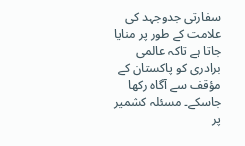سفارتی جدوجہد کی علامت کے طور پر منایا جاتا ہے تاکہ عالمی برادری کو پاکستان کے مؤقف سے آگاہ رکھا جاسکے۔ مسئلہ کشمیر پر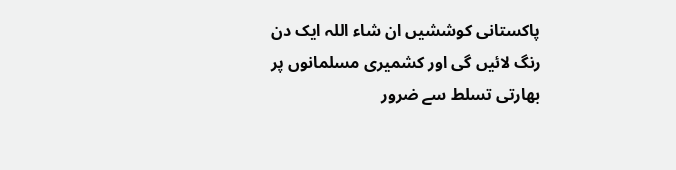پاکستانی کوششیں ان شاء اللہ ایک دن رنگ لائیں گی اور کشمیری مسلمانوں پر بھارتی تسلط سے ضرور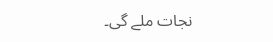نجات ملے گی۔